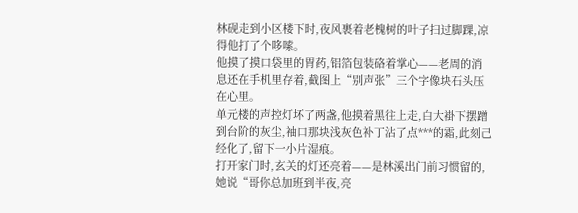林砚走到小区楼下时,夜风裹着老槐树的叶子扫过脚踝,凉得他打了个哆嗦。
他摸了摸口袋里的胃药,铝箔包装硌着掌心——老周的消息还在手机里存着,截图上“别声张”三个字像块石头压在心里。
单元楼的声控灯坏了两盏,他摸着黑往上走,白大褂下摆蹭到台阶的灰尘,袖口那块浅灰色补丁沾了点***的霜,此刻己经化了,留下一小片湿痕。
打开家门时,玄关的灯还亮着——是林溪出门前习惯留的,她说“哥你总加班到半夜,亮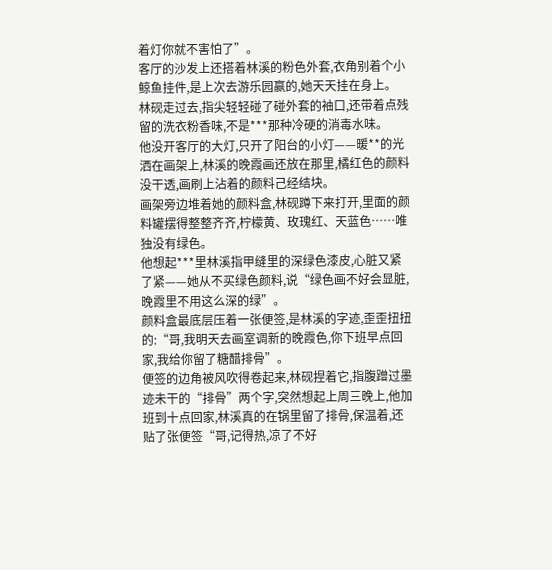着灯你就不害怕了”。
客厅的沙发上还搭着林溪的粉色外套,衣角别着个小鲸鱼挂件,是上次去游乐园赢的,她天天挂在身上。
林砚走过去,指尖轻轻碰了碰外套的袖口,还带着点残留的洗衣粉香味,不是***那种冷硬的消毒水味。
他没开客厅的大灯,只开了阳台的小灯——暖**的光洒在画架上,林溪的晚霞画还放在那里,橘红色的颜料没干透,画刷上沾着的颜料己经结块。
画架旁边堆着她的颜料盒,林砚蹲下来打开,里面的颜料罐摆得整整齐齐,柠檬黄、玫瑰红、天蓝色……唯独没有绿色。
他想起***里林溪指甲缝里的深绿色漆皮,心脏又紧了紧——她从不买绿色颜料,说“绿色画不好会显脏,晚霞里不用这么深的绿”。
颜料盒最底层压着一张便签,是林溪的字迹,歪歪扭扭的:“哥,我明天去画室调新的晚霞色,你下班早点回家,我给你留了糖醋排骨”。
便签的边角被风吹得卷起来,林砚捏着它,指腹蹭过墨迹未干的“排骨”两个字,突然想起上周三晚上,他加班到十点回家,林溪真的在锅里留了排骨,保温着,还贴了张便签“哥,记得热,凉了不好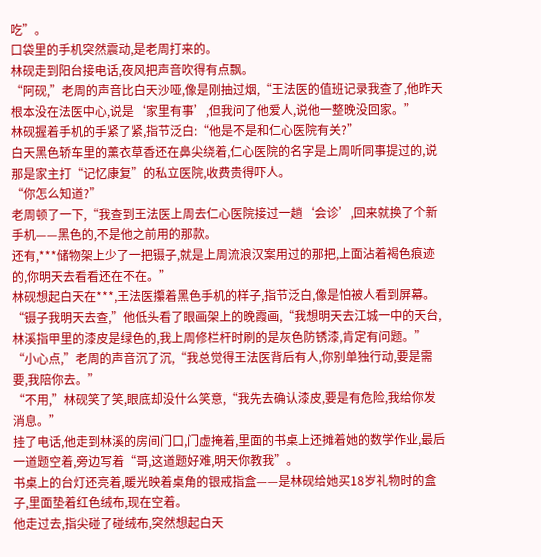吃”。
口袋里的手机突然震动,是老周打来的。
林砚走到阳台接电话,夜风把声音吹得有点飘。
“阿砚,”老周的声音比白天沙哑,像是刚抽过烟,“王法医的值班记录我查了,他昨天根本没在法医中心,说是‘家里有事’,但我问了他爱人,说他一整晚没回家。”
林砚握着手机的手紧了紧,指节泛白:“他是不是和仁心医院有关?”
白天黑色轿车里的薰衣草香还在鼻尖绕着,仁心医院的名字是上周听同事提过的,说那是家主打“记忆康复”的私立医院,收费贵得吓人。
“你怎么知道?”
老周顿了一下,“我查到王法医上周去仁心医院接过一趟‘会诊’,回来就换了个新手机——黑色的,不是他之前用的那款。
还有,***储物架上少了一把镊子,就是上周流浪汉案用过的那把,上面沾着褐色痕迹的,你明天去看看还在不在。”
林砚想起白天在***,王法医攥着黑色手机的样子,指节泛白,像是怕被人看到屏幕。
“镊子我明天去查,”他低头看了眼画架上的晚霞画,“我想明天去江城一中的天台,林溪指甲里的漆皮是绿色的,我上周修栏杆时刷的是灰色防锈漆,肯定有问题。”
“小心点,”老周的声音沉了沉,“我总觉得王法医背后有人,你别单独行动,要是需要,我陪你去。”
“不用,”林砚笑了笑,眼底却没什么笑意,“我先去确认漆皮,要是有危险,我给你发消息。”
挂了电话,他走到林溪的房间门口,门虚掩着,里面的书桌上还摊着她的数学作业,最后一道题空着,旁边写着“哥,这道题好难,明天你教我”。
书桌上的台灯还亮着,暖光映着桌角的银戒指盒——是林砚给她买18岁礼物时的盒子,里面垫着红色绒布,现在空着。
他走过去,指尖碰了碰绒布,突然想起白天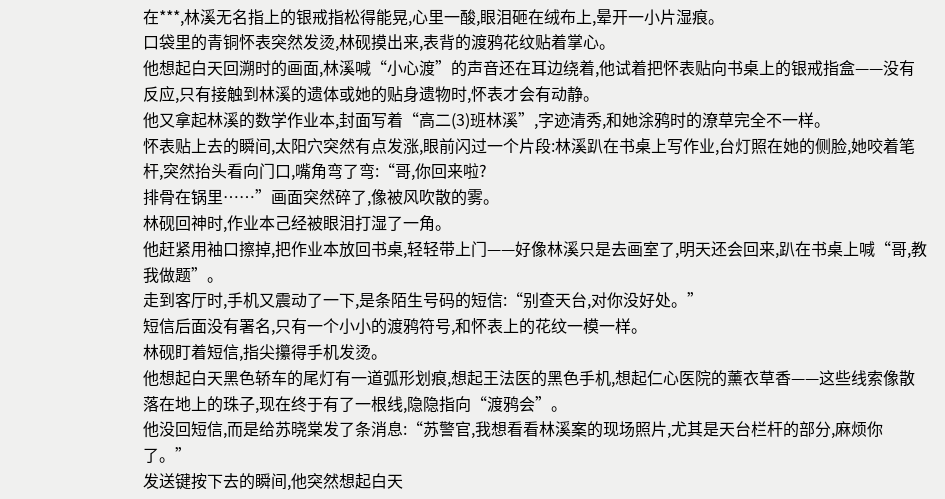在***,林溪无名指上的银戒指松得能晃,心里一酸,眼泪砸在绒布上,晕开一小片湿痕。
口袋里的青铜怀表突然发烫,林砚摸出来,表背的渡鸦花纹贴着掌心。
他想起白天回溯时的画面,林溪喊“小心渡”的声音还在耳边绕着,他试着把怀表贴向书桌上的银戒指盒——没有反应,只有接触到林溪的遗体或她的贴身遗物时,怀表才会有动静。
他又拿起林溪的数学作业本,封面写着“高二(3)班林溪”,字迹清秀,和她涂鸦时的潦草完全不一样。
怀表贴上去的瞬间,太阳穴突然有点发涨,眼前闪过一个片段:林溪趴在书桌上写作业,台灯照在她的侧脸,她咬着笔杆,突然抬头看向门口,嘴角弯了弯:“哥,你回来啦?
排骨在锅里……”画面突然碎了,像被风吹散的雾。
林砚回神时,作业本己经被眼泪打湿了一角。
他赶紧用袖口擦掉,把作业本放回书桌,轻轻带上门——好像林溪只是去画室了,明天还会回来,趴在书桌上喊“哥,教我做题”。
走到客厅时,手机又震动了一下,是条陌生号码的短信:“别查天台,对你没好处。”
短信后面没有署名,只有一个小小的渡鸦符号,和怀表上的花纹一模一样。
林砚盯着短信,指尖攥得手机发烫。
他想起白天黑色轿车的尾灯有一道弧形划痕,想起王法医的黑色手机,想起仁心医院的薰衣草香——这些线索像散落在地上的珠子,现在终于有了一根线,隐隐指向“渡鸦会”。
他没回短信,而是给苏晓棠发了条消息:“苏警官,我想看看林溪案的现场照片,尤其是天台栏杆的部分,麻烦你了。”
发送键按下去的瞬间,他突然想起白天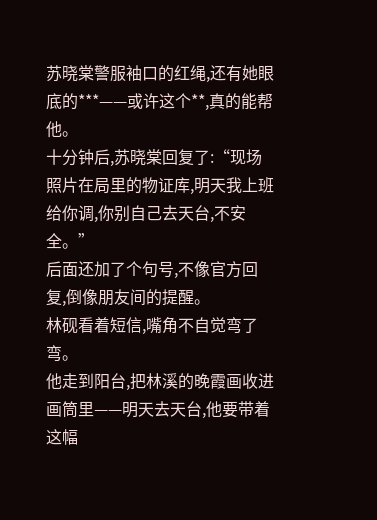苏晓棠警服袖口的红绳,还有她眼底的***——或许这个**,真的能帮他。
十分钟后,苏晓棠回复了:“现场照片在局里的物证库,明天我上班给你调,你别自己去天台,不安全。”
后面还加了个句号,不像官方回复,倒像朋友间的提醒。
林砚看着短信,嘴角不自觉弯了弯。
他走到阳台,把林溪的晚霞画收进画筒里——明天去天台,他要带着这幅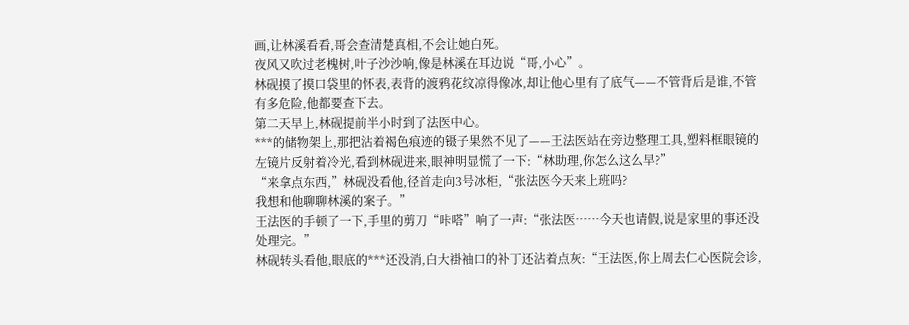画,让林溪看看,哥会查清楚真相,不会让她白死。
夜风又吹过老槐树,叶子沙沙响,像是林溪在耳边说“哥,小心”。
林砚摸了摸口袋里的怀表,表背的渡鸦花纹凉得像冰,却让他心里有了底气——不管背后是谁,不管有多危险,他都要查下去。
第二天早上,林砚提前半小时到了法医中心。
***的储物架上,那把沾着褐色痕迹的镊子果然不见了——王法医站在旁边整理工具,塑料框眼镜的左镜片反射着冷光,看到林砚进来,眼神明显慌了一下:“林助理,你怎么这么早?”
“来拿点东西,”林砚没看他,径首走向3号冰柜,“张法医今天来上班吗?
我想和他聊聊林溪的案子。”
王法医的手顿了一下,手里的剪刀“咔嗒”响了一声:“张法医……今天也请假,说是家里的事还没处理完。”
林砚转头看他,眼底的***还没消,白大褂袖口的补丁还沾着点灰:“王法医,你上周去仁心医院会诊,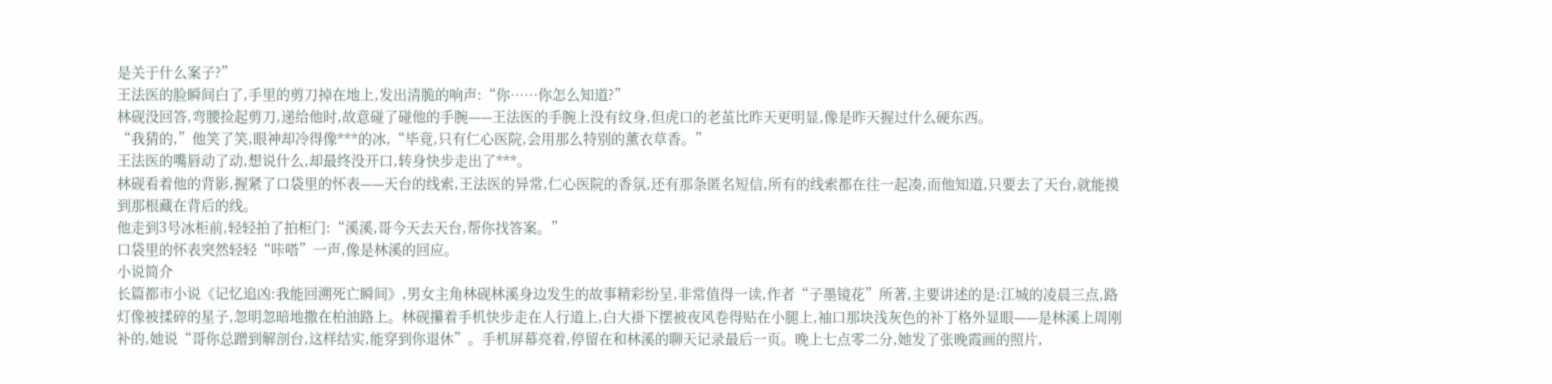是关于什么案子?”
王法医的脸瞬间白了,手里的剪刀掉在地上,发出清脆的响声:“你……你怎么知道?”
林砚没回答,弯腰捡起剪刀,递给他时,故意碰了碰他的手腕——王法医的手腕上没有纹身,但虎口的老茧比昨天更明显,像是昨天握过什么硬东西。
“我猜的,”他笑了笑,眼神却冷得像***的冰,“毕竟,只有仁心医院,会用那么特别的薰衣草香。”
王法医的嘴唇动了动,想说什么,却最终没开口,转身快步走出了***。
林砚看着他的背影,握紧了口袋里的怀表——天台的线索,王法医的异常,仁心医院的香氛,还有那条匿名短信,所有的线索都在往一起凑,而他知道,只要去了天台,就能摸到那根藏在背后的线。
他走到3号冰柜前,轻轻拍了拍柜门:“溪溪,哥今天去天台,帮你找答案。”
口袋里的怀表突然轻轻“咔嗒”一声,像是林溪的回应。
小说简介
长篇都市小说《记忆追凶:我能回溯死亡瞬间》,男女主角林砚林溪身边发生的故事精彩纷呈,非常值得一读,作者“子墨镜花”所著,主要讲述的是:江城的凌晨三点,路灯像被揉碎的星子,忽明忽暗地撒在柏油路上。林砚攥着手机快步走在人行道上,白大褂下摆被夜风卷得贴在小腿上,袖口那块浅灰色的补丁格外显眼——是林溪上周刚补的,她说“哥你总蹭到解剖台,这样结实,能穿到你退休”。手机屏幕亮着,停留在和林溪的聊天记录最后一页。晚上七点零二分,她发了张晚霞画的照片,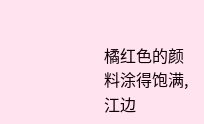橘红色的颜料涂得饱满,江边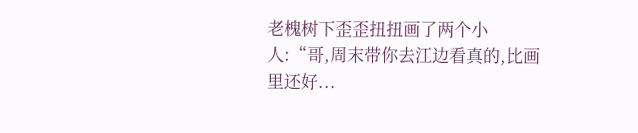老槐树下歪歪扭扭画了两个小人:“哥,周末带你去江边看真的,比画里还好...